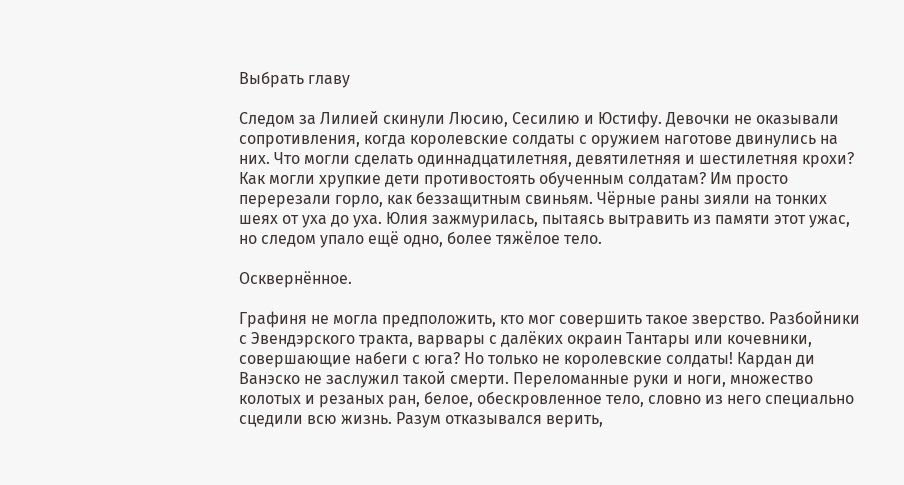Выбрать главу

Следом за Лилией скинули Люсию, Сесилию и Юстифу. Девочки не оказывали сопротивления, когда королевские солдаты с оружием наготове двинулись на них. Что могли сделать одиннадцатилетняя, девятилетняя и шестилетняя крохи? Как могли хрупкие дети противостоять обученным солдатам? Им просто перерезали горло, как беззащитным свиньям. Чёрные раны зияли на тонких шеях от уха до уха. Юлия зажмурилась, пытаясь вытравить из памяти этот ужас, но следом упало ещё одно, более тяжёлое тело.

Осквернённое.

Графиня не могла предположить, кто мог совершить такое зверство. Разбойники с Эвендэрского тракта, варвары с далёких окраин Тантары или кочевники, совершающие набеги с юга? Но только не королевские солдаты! Кардан ди Ванэско не заслужил такой смерти. Переломанные руки и ноги, множество колотых и резаных ран, белое, обескровленное тело, словно из него специально сцедили всю жизнь. Разум отказывался верить,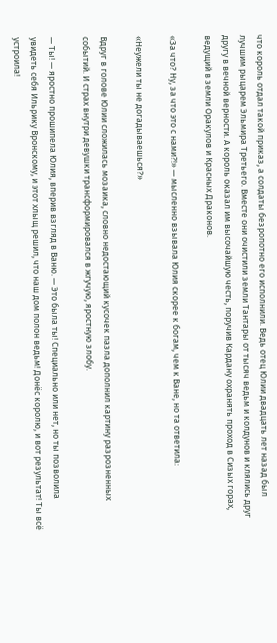что король отдал такой приказ, а солдаты безропотно его исполнили. Ведь отец Юлии двадцать лет назад был лучшим рыцарем Эльмира Третьего. Вместе они очистили земли Тантары от тысяч ведьм и колдунов и клялись друг другу в вечной верности. А король оказал им высочайшую честь, поручив Кардану охранять проход в Сизых горах, ведущий в земли Оракулов и Красных Драконов.

«За что? Ну, за что это с нами?!» — мысленно взывала Юлия скорее к богам, чем к Ване, но та ответила:

«Неужели ты не догадываешься?»

Вдруг в голове Юлии сложилась мозаика, словно недостающий кусочек пазла дополнил картину разрозненных событий. И страх внутри девушки трансформировался в жгучую, яростную злобу.

— Ты! — яростно прошипела Юлия, вперив взгляд в Ваню. — Это была ты! Специально или нет, но ты позволила увидеть себя Ильрику Вронскому, и этот хлыщ решил, что наш дом полон ведьм! Донёс королю, и вот результат! Ты всё устроила!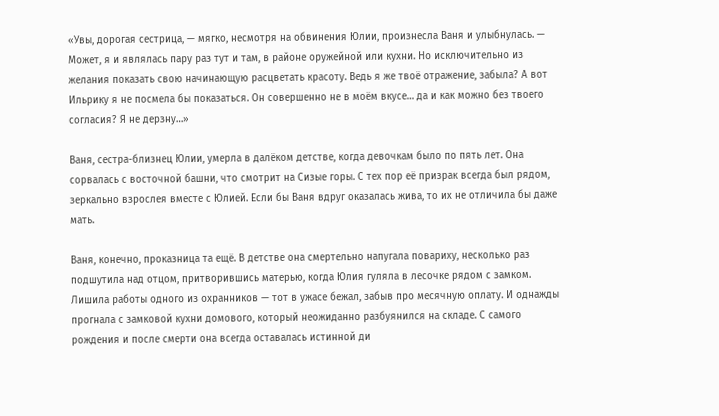«Увы, дорогая сестрица, — мягко, несмотря на обвинения Юлии, произнесла Ваня и улыбнулась. — Может, я и являлась пару раз тут и там, в районе оружейной или кухни. Но исключительно из желания показать свою начинающую расцветать красоту. Ведь я же твоё отражение, забыла? А вот Ильрику я не посмела бы показаться. Он совершенно не в моём вкусе… да и как можно без твоего согласия? Я не дерзну…»

Ваня, сестра-близнец Юлии, умерла в далёком детстве, когда девочкам было по пять лет. Она сорвалась с восточной башни, что смотрит на Сизые горы. С тех пор её призрак всегда был рядом, зеркально взрослея вместе с Юлией. Если бы Ваня вдруг оказалась жива, то их не отличила бы даже мать.

Ваня, конечно, проказница та ещё. В детстве она смертельно напугала повариху, несколько раз подшутила над отцом, притворившись матерью, когда Юлия гуляла в лесочке рядом с замком. Лишила работы одного из охранников — тот в ужасе бежал, забыв про месячную оплату. И однажды прогнала с замковой кухни домового, который неожиданно разбуянился на складе. С самого рождения и после смерти она всегда оставалась истинной ди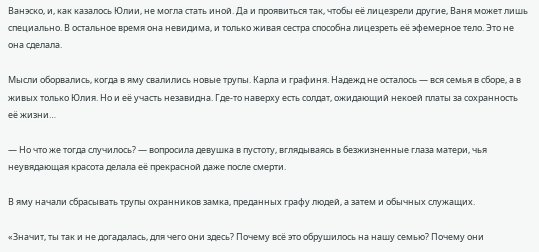Ванэско, и, как казалось Юлии, не могла стать иной. Да и проявиться так, чтобы её лицезрели другие, Ваня может лишь специально. В остальное время она невидима, и только живая сестра способна лицезреть её эфемерное тело. Это не она сделала.

Мысли оборвались, когда в яму свалились новые трупы. Карла и графиня. Надежд не осталось — вся семья в сборе, а в живых только Юлия. Но и её участь незавидна. Где-то наверху есть солдат, ожидающий некоей платы за сохранность её жизни…

— Но что же тогда случилось? — вопросила девушка в пустоту, вглядываясь в безжизненные глаза матери, чья неувядающая красота делала её прекрасной даже после смерти.

В яму начали сбрасывать трупы охранников замка, преданных графу людей, а затем и обычных служащих.

«Значит, ты так и не догадалась, для чего они здесь? Почему всё это обрушилось на нашу семью? Почему они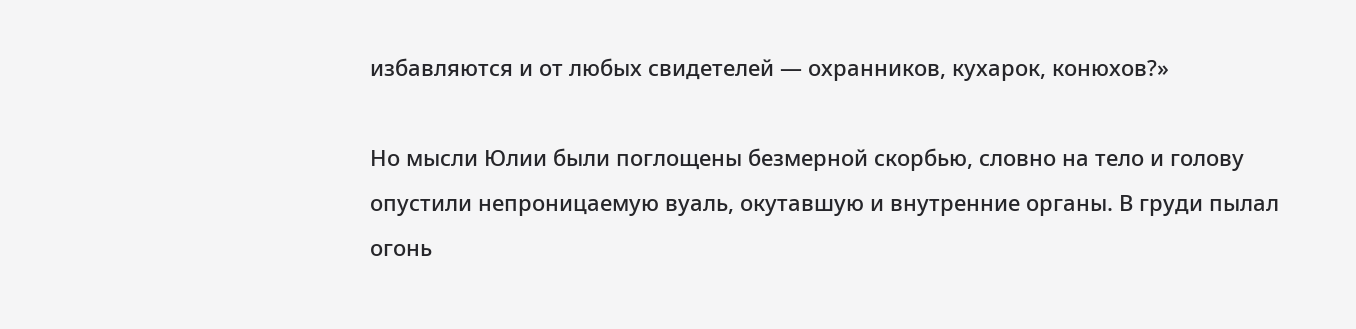избавляются и от любых свидетелей — охранников, кухарок, конюхов?»

Но мысли Юлии были поглощены безмерной скорбью, словно на тело и голову опустили непроницаемую вуаль, окутавшую и внутренние органы. В груди пылал огонь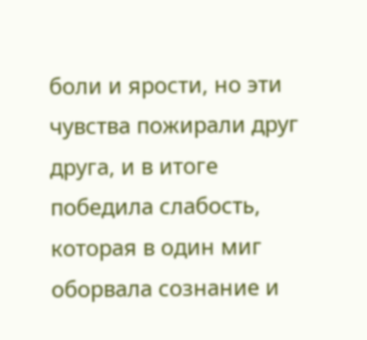боли и ярости, но эти чувства пожирали друг друга, и в итоге победила слабость, которая в один миг оборвала сознание и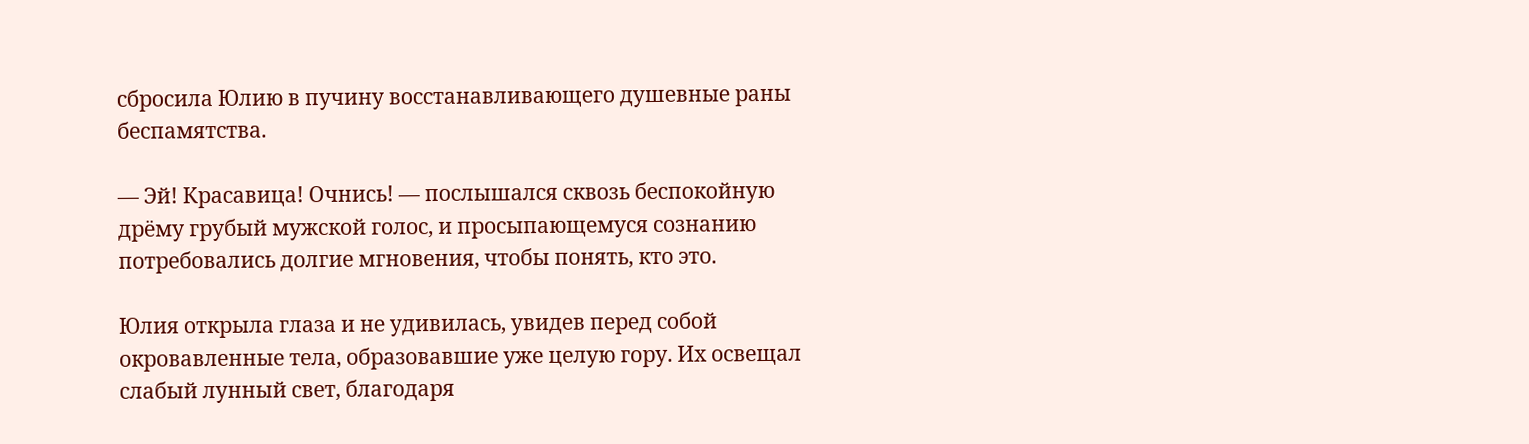сбросила Юлию в пучину восстанавливающего душевные раны беспамятства.

— Эй! Красавица! Очнись! — послышался сквозь беспокойную дрёму грубый мужской голос, и просыпающемуся сознанию потребовались долгие мгновения, чтобы понять, кто это.

Юлия открыла глаза и не удивилась, увидев перед собой окровавленные тела, образовавшие уже целую гору. Их освещал слабый лунный свет, благодаря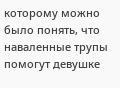которому можно было понять, что наваленные трупы помогут девушке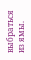выбраться из ямы.